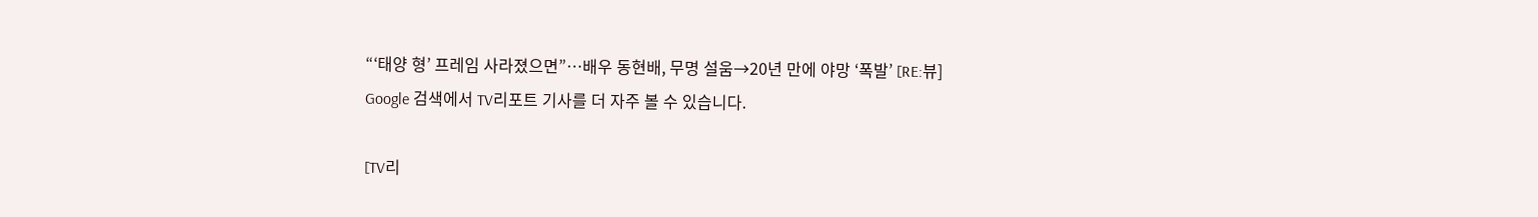“‘태양 형’ 프레임 사라졌으면”…배우 동현배, 무명 설움→20년 만에 야망 ‘폭발’ [RE:뷰]
Google 검색에서 TV리포트 기사를 더 자주 볼 수 있습니다.

[TV리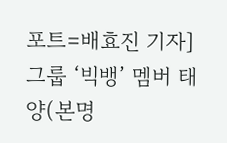포트=배효진 기자] 그룹 ‘빅뱅’ 멤버 태양(본명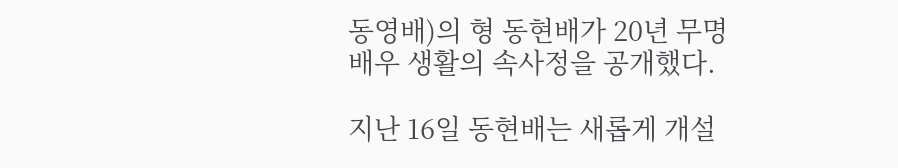동영배)의 형 동현배가 20년 무명 배우 생활의 속사정을 공개했다.

지난 16일 동현배는 새롭게 개설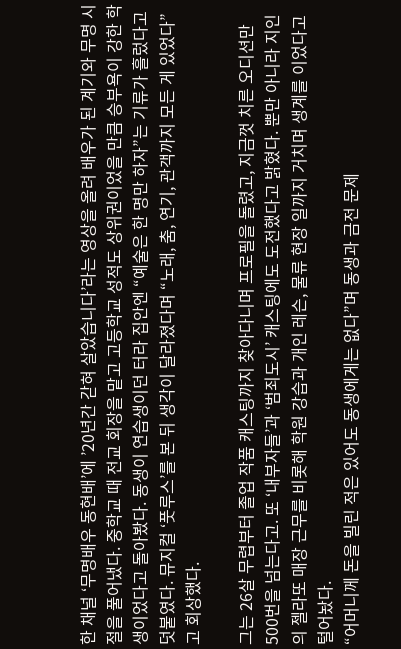한 채널 ‘무명배우 동현배’에 ’20년간 갇혀 살았습니다’라는 영상을 올려 배우가 된 계기와 무명 시절을 풀어냈다. 중학교 때 전교 회장을 맡고 고등학교 성적도 상위권이었을 만큼 승부욕이 강한 학생이었다고 돌아봤다. 동생이 연습생이던 터라 집안엔 “예술은 한 명만 하자”는 기류가 흘렀다고 덧붙였다. 뮤지컬 ‘풋루스’를 본 뒤 생각이 달라졌다며 “노래, 춤, 연기, 관객까지 모든 게 있었다”고 회상했다.

그는 26살 무렵부터 졸업 작품 캐스팅까지 찾아다니며 프로필을 돌렸고, 지금껏 치른 오디션만 500번을 넘는다고. 또 ‘내부자들’과 ‘범죄도시’ 캐스팅에도 도전했다고 밝혔다. 뿐만 아니라 지인의 젤라또 매장 근무를 비롯해 학원 강습과 개인 레슨, 물류 현장 일까지 거치며 생계를 이었다고 털어놨다.
“어머니께 돈을 빌린 적은 있어도 동생에게는 없다”며 동생과 금전 문제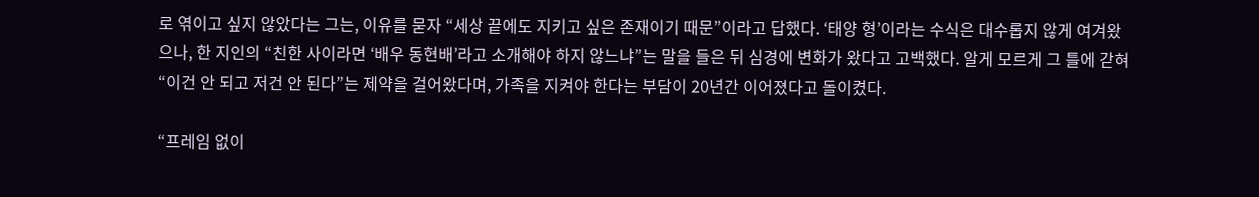로 엮이고 싶지 않았다는 그는, 이유를 묻자 “세상 끝에도 지키고 싶은 존재이기 때문”이라고 답했다. ‘태양 형’이라는 수식은 대수롭지 않게 여겨왔으나, 한 지인의 “친한 사이라면 ‘배우 동현배’라고 소개해야 하지 않느냐”는 말을 들은 뒤 심경에 변화가 왔다고 고백했다. 알게 모르게 그 틀에 갇혀 “이건 안 되고 저건 안 된다”는 제약을 걸어왔다며, 가족을 지켜야 한다는 부담이 20년간 이어졌다고 돌이켰다.

“프레임 없이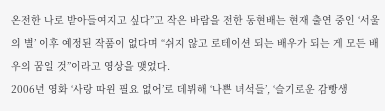온전한 나로 받아들여지고 싶다”고 작은 바람을 전한 동현배는 현재 출연 중인 ‘서울의 별’ 이후 예정된 작품이 없다며 “쉬지 않고 로테이션 되는 배우가 되는 게 모든 배우의 꿈일 것”이라고 영상을 맺었다.
2006년 영화 ‘사랑 따윈 필요 없어’로 데뷔해 ‘나쁜 녀석들’, ‘슬기로운 감빵생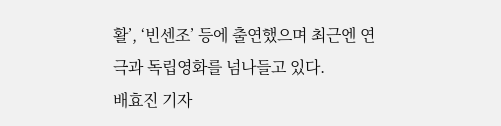활’, ‘빈센조’ 등에 출연했으며 최근엔 연극과 독립영화를 넘나들고 있다.
배효진 기자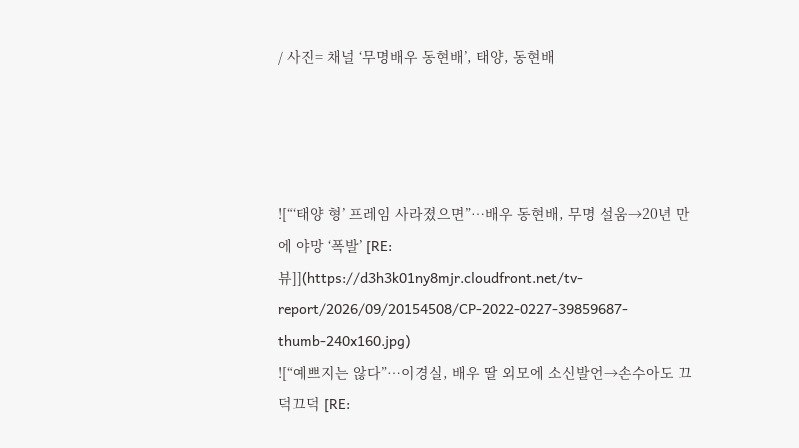/ 사진= 채널 ‘무명배우 동현배’, 태양, 동현배




![“‘태양 형’ 프레임 사라졌으면”…배우 동현배, 무명 설움→20년 만에 야망 ‘폭발’ [RE:뷰]](https://d3h3k01ny8mjr.cloudfront.net/tv-report/2026/09/20154508/CP-2022-0227-39859687-thumb-240x160.jpg)
![“예쁘지는 않다”…이경실, 배우 딸 외모에 소신발언→손수아도 끄덕끄덕 [RE: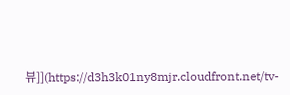뷰]](https://d3h3k01ny8mjr.cloudfront.net/tv-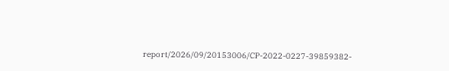report/2026/09/20153006/CP-2022-0227-39859382-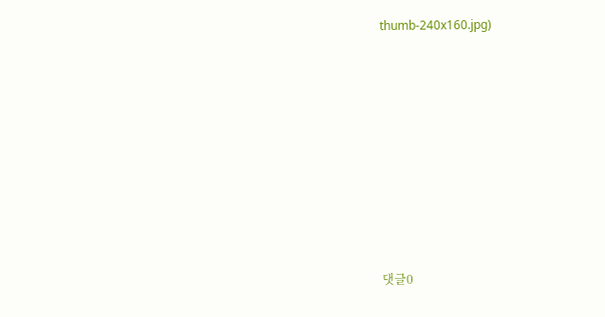thumb-240x160.jpg)













댓글0